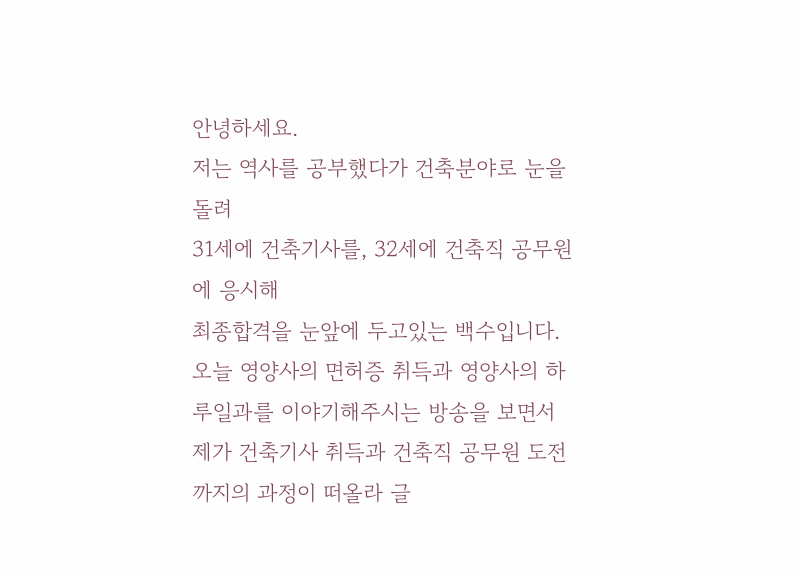안녕하세요.
저는 역사를 공부했다가 건축분야로 눈을 돌려
31세에 건축기사를, 32세에 건축직 공무원에 응시해
최종합격을 눈앞에 두고있는 백수입니다.
오늘 영양사의 면허증 취득과 영양사의 하루일과를 이야기해주시는 방송을 보면서
제가 건축기사 취득과 건축직 공무원 도전 까지의 과정이 떠올라 글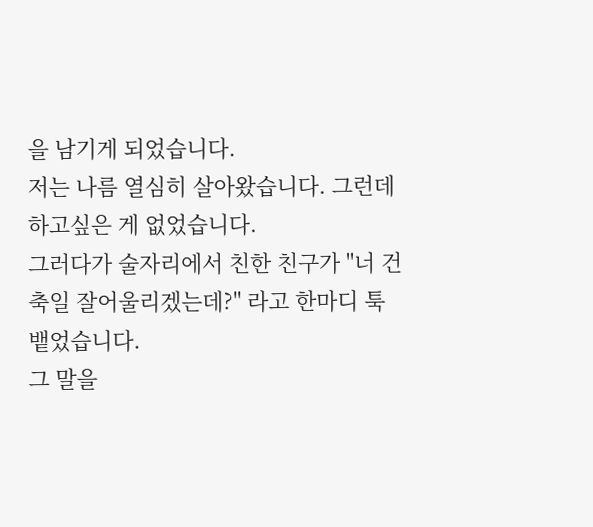을 남기게 되었습니다.
저는 나름 열심히 살아왔습니다. 그런데 하고싶은 게 없었습니다.
그러다가 술자리에서 친한 친구가 "너 건축일 잘어울리겠는데?" 라고 한마디 툭 뱉었습니다.
그 말을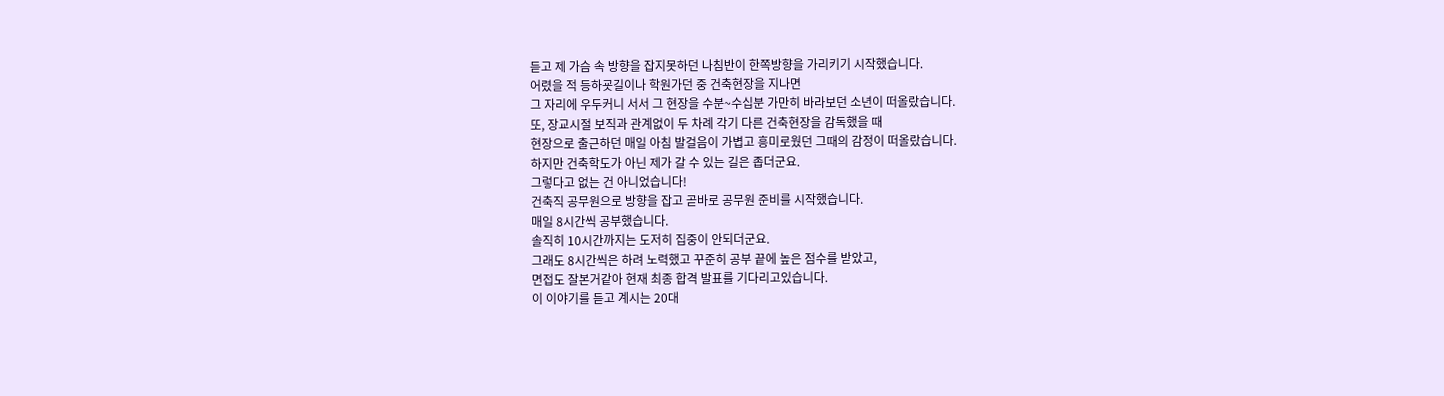듣고 제 가슴 속 방향을 잡지못하던 나침반이 한쪽방향을 가리키기 시작했습니다.
어렸을 적 등하굣길이나 학원가던 중 건축현장을 지나면
그 자리에 우두커니 서서 그 현장을 수분~수십분 가만히 바라보던 소년이 떠올랐습니다.
또, 장교시절 보직과 관계없이 두 차례 각기 다른 건축현장을 감독했을 때
현장으로 출근하던 매일 아침 발걸음이 가볍고 흥미로웠던 그때의 감정이 떠올랐습니다.
하지만 건축학도가 아닌 제가 갈 수 있는 길은 좁더군요.
그렇다고 없는 건 아니었습니다!
건축직 공무원으로 방향을 잡고 곧바로 공무원 준비를 시작했습니다.
매일 8시간씩 공부했습니다.
솔직히 10시간까지는 도저히 집중이 안되더군요.
그래도 8시간씩은 하려 노력했고 꾸준히 공부 끝에 높은 점수를 받았고,
면접도 잘본거같아 현재 최종 합격 발표를 기다리고있습니다.
이 이야기를 듣고 계시는 20대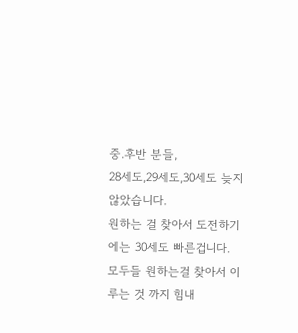중.후반 분들,
28세도,29세도,30세도 늦지않았습니다.
원하는 걸 찾아서 도전하기에는 30세도 빠른겁니다.
모두들 원하는걸 찾아서 이루는 것 까지 힘내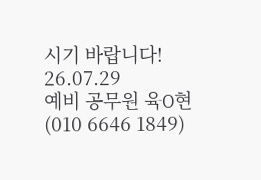시기 바랍니다!
26.07.29
예비 공무원 육O현
(010 6646 1849)